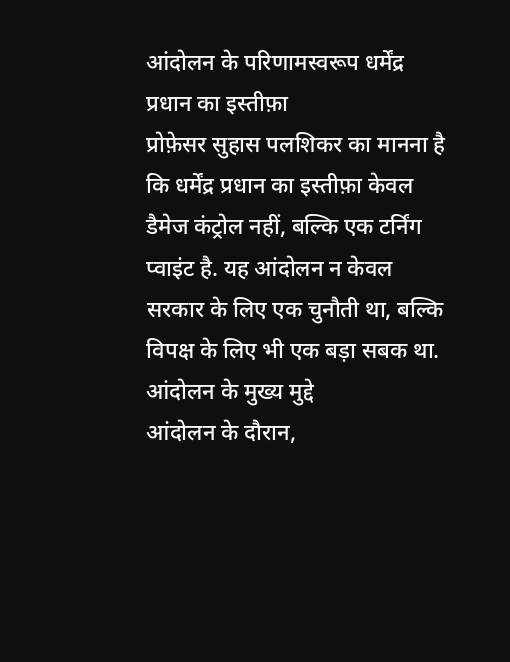आंदोलन के परिणामस्वरूप धर्मेंद्र प्रधान का इस्तीफ़ा
प्रोफ़ेसर सुहास पलशिकर का मानना है कि धर्मेंद्र प्रधान का इस्तीफ़ा केवल डैमेज कंट्रोल नहीं, बल्कि एक टर्निंग प्वाइंट है. यह आंदोलन न केवल सरकार के लिए एक चुनौती था, बल्कि विपक्ष के लिए भी एक बड़ा सबक था.
आंदोलन के मुख्य मुद्दे
आंदोलन के दौरान,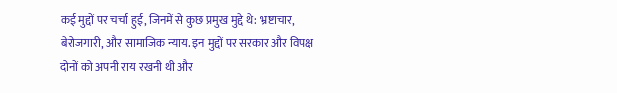कई मुद्दों पर चर्चा हुई, जिनमें से कुछ प्रमुख मुद्दे थे: भ्रष्टाचार, बेरोजगारी, और सामाजिक न्याय. इन मुद्दों पर सरकार और विपक्ष दोनों को अपनी राय रखनी थी और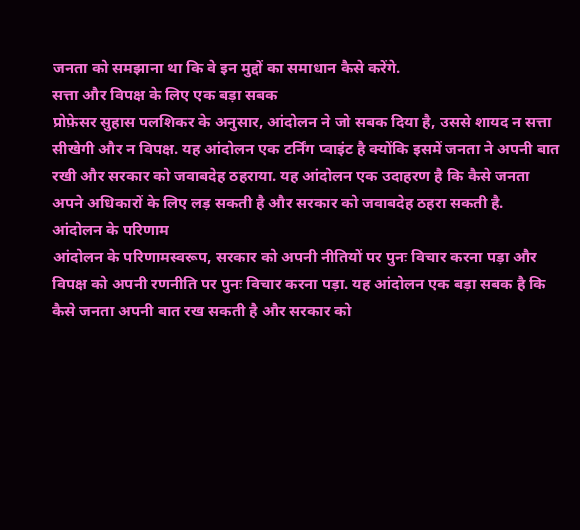जनता को समझाना था कि वे इन मुद्दों का समाधान कैसे करेंगे.
सत्ता और विपक्ष के लिए एक बड़ा सबक
प्रोफ़ेसर सुहास पलशिकर के अनुसार, आंदोलन ने जो सबक दिया है, उससे शायद न सत्ता सीखेगी और न विपक्ष. यह आंदोलन एक टर्निंग प्वाइंट है क्योंकि इसमें जनता ने अपनी बात रखी और सरकार को जवाबदेह ठहराया. यह आंदोलन एक उदाहरण है कि कैसे जनता अपने अधिकारों के लिए लड़ सकती है और सरकार को जवाबदेह ठहरा सकती है.
आंदोलन के परिणाम
आंदोलन के परिणामस्वरूप, सरकार को अपनी नीतियों पर पुनः विचार करना पड़ा और विपक्ष को अपनी रणनीति पर पुनः विचार करना पड़ा. यह आंदोलन एक बड़ा सबक है कि कैसे जनता अपनी बात रख सकती है और सरकार को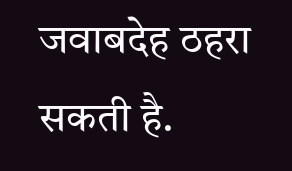जवाबदेह ठहरा सकती है.